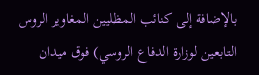بالإضافة إلى كنائب المظليين المغاوير الروس التابعين لوزارة الدفاع الروسي) فوق ميدان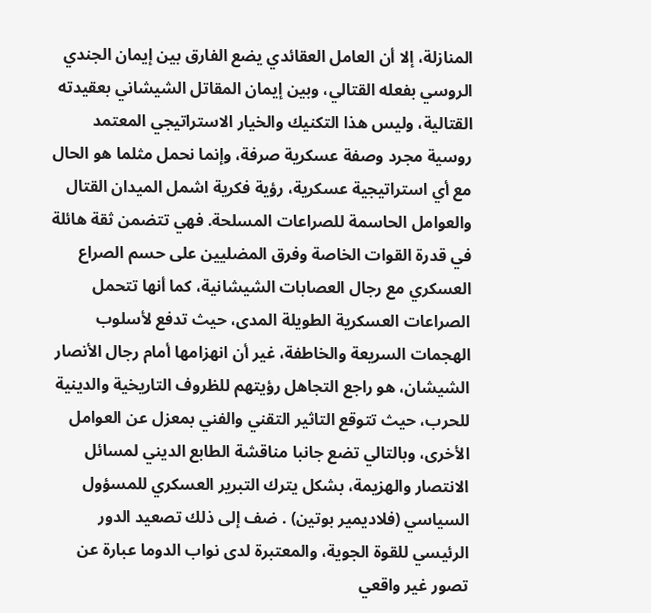المنازلة، إلا أن العامل العقائدي يضع الفارق بين إيمان الجندي الروسي بفعله القتالي، وبين إيمان المقاتل الشيشاني بعقيدته القتالية، وليس هذا التكنيك والخيار الاستراتيجي المعتمد روسية مجرد وصفة عسكرية صرفة، وإنما نحمل مثلما هو الحال مع أي استراتيجية عسكرية، رؤية فكرية اشمل الميدان القتال والعوامل الحاسمة للصراعات المسلحة. فهي تتضمن ثقة هائلة في قدرة القوات الخاصة وفرق المضليين على حسم الصراع العسكري مع رجال العصابات الشيشانية، كما أنها تتحمل الصراعات العسكرية الطويلة المدى، حيث تدفع لأسلوب الهجمات السريعة والخاطفة، غير أن انهزامها أمام رجال الأنصار الشيشان، هو راجع التجاهل رؤيتهم للظروف التاريخية والدينية للحرب، حيث تتوقع التاثير التقني والفني بمعزل عن العوامل الأخرى، وبالتالي تضع جانبا مناقشة الطابع الديني لمسائل الانتصار والهزيمة، بشكل يترك التبرير العسكري للمسؤول السياسي (فلاديمير بوتين) . ضف إلى ذلك تصعيد الدور الرئيسي للقوة الجوية، والمعتبرة لدى نواب الدوما عبارة عن تصور غير واقعي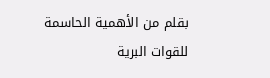بقلم من الأهمية الحاسمة للقوات البرية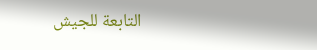التابعة للجيش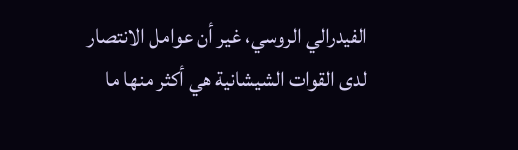الفيدرالي الروسي، غير أن عوامل الانتصار لدى القوات الشيشانية هي أكثر منها ما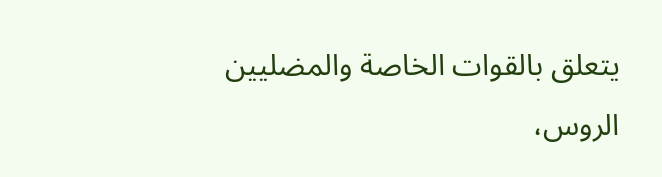يتعلق بالقوات الخاصة والمضليين الروس،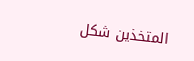المتخذين شكل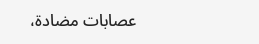عصابات مضادة،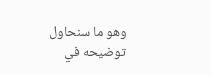وهو ما سنحاول توضيحه في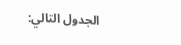الجدول التالي: